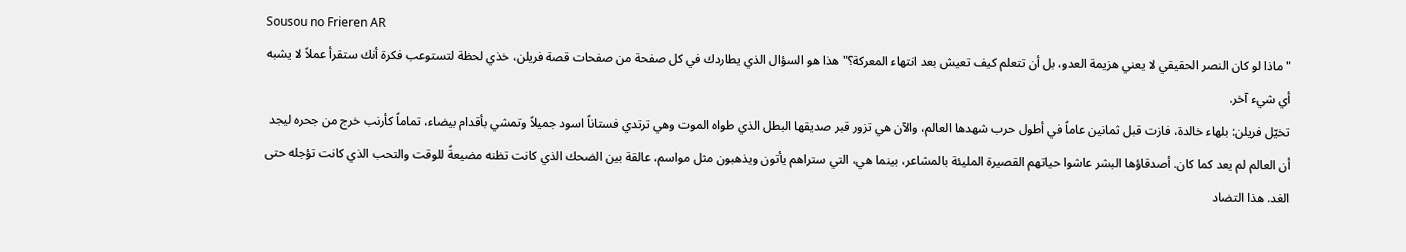Sousou no Frieren AR
"ماذا لو كان النصر الحقيقي لا يعني هزيمة العدو، بل أن تتعلم كيف تعيش بعد انتهاء المعركة؟" هذا هو السؤال الذي يطاردك في كل صفحة من صفحات قصة فريلن، خذي لحظة لتستوعب فكرة أنك ستقرأ عملاً لا يشبه أي شيء آخر.
تخيّل فريلن: بلهاء خالدة، فازت قبل ثمانين عاماً في أطول حرب شهدها العالم، والآن هي تزور قبر صديقها البطل الذي طواه الموت وهي ترتدي فستاناً اسود جميلاً وتمشي بأقدام بيضاء، تماماً كأرنب خرج من جحره ليجد أن العالم لم يعد كما كان. أصدقاؤها البشر عاشوا حياتهم القصيرة المليئة بالمشاعر، بينما هي، التي ستراهم يأتون ويذهبون مثل مواسم، عالقة بين الضحك الذي كانت تظنه مضيعةً للوقت والتحب الذي كانت تؤجله حتى الغد. هذا التضاد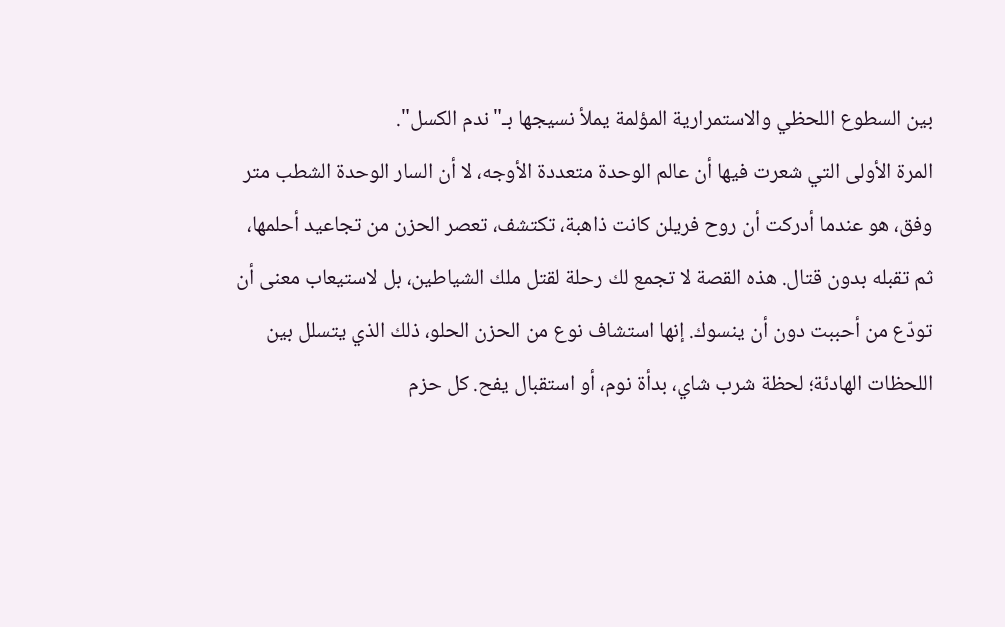بين السطوع اللحظي والاستمرارية المؤلمة يملأ نسيجها بـ"ندم الكسل".
المرة الأولى التي شعرت فيها أن عالم الوحدة متعددة الأوجه، لا أن السار الوحدة الشطب متر وفق، هو عندما أدركت أن روح فريلن كانت ذاهبة، تكتشف، تعصر الحزن من تجاعيد أحلمها، ثم تقبله بدون قتال. هذه القصة لا تجمع لك رحلة لقتل ملك الشياطين، بل لاستيعاب معنى أن تودّع من أحببت دون أن ينسوك. إنها استشاف نوع من الحزن الحلو، ذلك الذي يتسلل بين اللحظات الهادئة؛ لحظة شرب شاي، بدأة نوم، أو استقبال يفح. كل حزم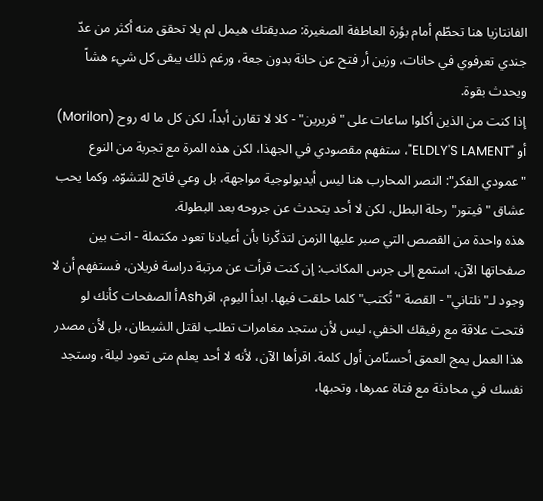الفانتازيا هنا تحطّم أمام بؤرة العاطفة الصغيرة: صديقتك هيمل لم يلا تحقق منه أكثر من عدّ جندي تعرفوي في حانات، وزين أر فتح عن حانة بدون جعة، ورغم ذلك يبقى كل شيء هشاً ويحدث بقوة.
إذا كنت من الذين أكلوا ساعات على "فريرين" - كلا لا تقارن أبداً، لكن كل ما له روح (Morilon) أو "ELDLY'S LAMENT"، ستفهم مقصودي في الجهذا، لكن هذه المرة مع تجربة من النوع "عمودي الفكر": النصر المحارب هنا ليس أيديولوجية مواجهة، بل وعي فاتح للتشوّه. وكما يحب عشاق "فيتور" رحلة البطل، لكن لا أحد يتحدث عن جروحه بعد البطولة.
هذه واحدة من القصص التي صبر عليها الزمن لتذكّرنا بأن أعيادنا تعود مكتملة - انت بين صفحاتها الآن، استمع إلى جرس المكانب: إن كنت قرأت عن مرتبة دراسة فريلان، فستفهم أن لا وجود لـ"نلتاني" - القصة "تُكتب" كلما حلقت فيها. ابدأ اليوم، اقرAshأ الصفحات كأنك لو فتحت علاقة مع رفيقك الخفي، ليس لأن ستجد مغامرات تطلب لقتل الشيطان، بل لأن مصدر هذا العمل يمج العمق أحسنًامن أول كلمة. اقرأها الآن، لأنه لا أحد يعلم متى تعود ليلة، وستجد نفسك في محادثة مع فتاة عمرها، وتحبها،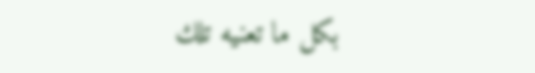بكل ما تعنيه تلك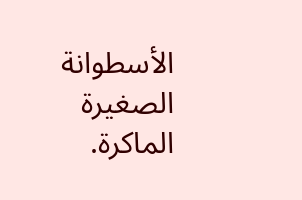الأسطوانة الصغيرة الماكرة.